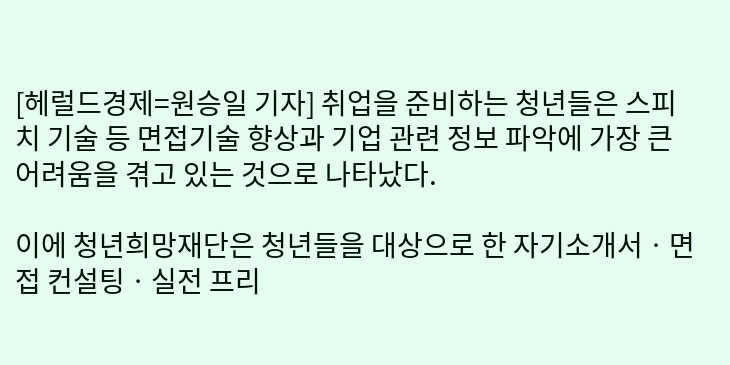[헤럴드경제=원승일 기자] 취업을 준비하는 청년들은 스피치 기술 등 면접기술 향상과 기업 관련 정보 파악에 가장 큰 어려움을 겪고 있는 것으로 나타났다.

이에 청년희망재단은 청년들을 대상으로 한 자기소개서ㆍ면접 컨설팅ㆍ실전 프리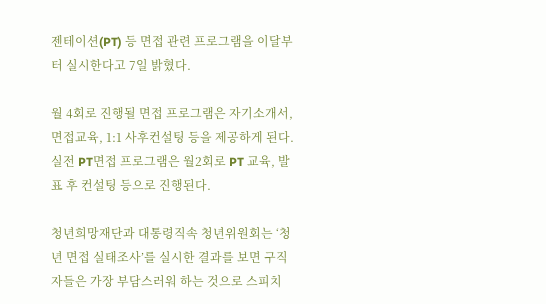젠테이션(PT) 등 면접 관련 프로그램을 이달부터 실시한다고 7일 밝혔다.

월 4회로 진행될 면접 프로그램은 자기소개서, 면접교육, 1:1 사후컨설팅 등을 제공하게 된다. 실전 PT면접 프로그램은 월2회로 PT 교육, 발표 후 컨설팅 등으로 진행된다.

청년희망재단과 대통령직속 청년위원회는 ‘청년 면접 실태조사’를 실시한 결과를 보면 구직자들은 가장 부담스러워 하는 것으로 스피치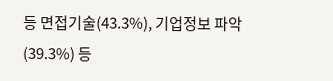등 면접기술(43.3%), 기업정보 파악(39.3%) 등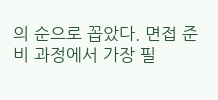의 순으로 꼽았다. 면접 준비 과정에서 가장 필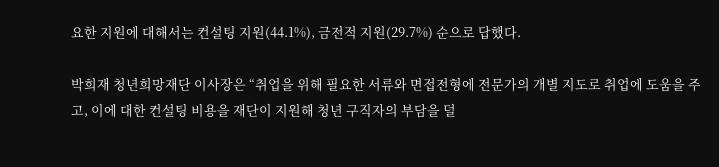요한 지원에 대해서는 컨설팅 지원(44.1%), 금전적 지원(29.7%) 순으로 답했다.

박희재 청년희망재단 이사장은 “취업을 위해 필요한 서류와 면접전형에 전문가의 개별 지도로 취업에 도움을 주고, 이에 대한 컨설팅 비용을 재단이 지원해 청년 구직자의 부담을 덜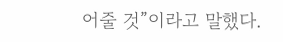어줄 것”이라고 말했다.